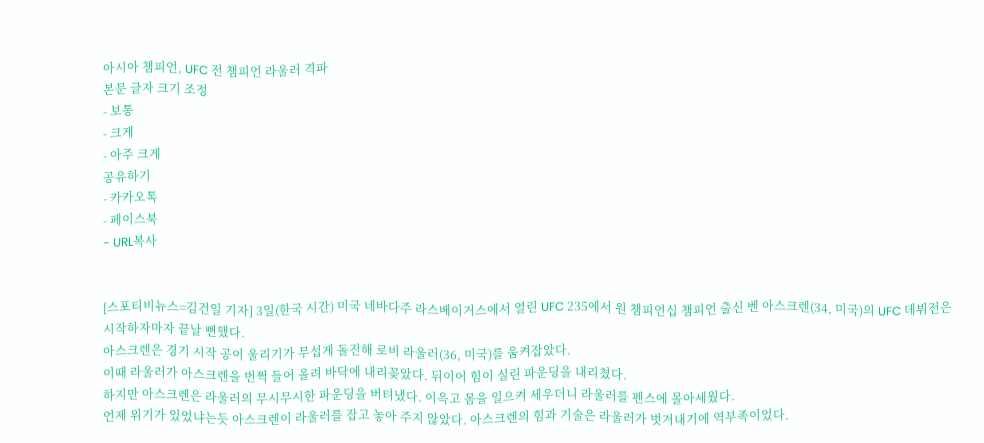아시아 챔피언, UFC 전 챔피언 라울러 격파
본문 글자 크기 조정
- 보통
- 크게
- 아주 크게
공유하기
- 카카오톡
- 페이스북
- URL복사


[스포티비뉴스=김건일 기자] 3일(한국 시간) 미국 네바다주 라스베이거스에서 열린 UFC 235에서 원 챔피언십 챔피언 출신 벤 아스크렌(34, 미국)의 UFC 데뷔전은 시작하자마자 끝날 뻔했다.
아스크렌은 경기 시작 공이 울리기가 무섭게 돌진해 로비 라울러(36, 미국)를 움켜잡았다.
이때 라울러가 아스크렌을 번쩍 들어 올려 바닥에 내리꽂았다. 뒤이어 힘이 실린 파운딩을 내리쳤다.
하지만 아스크렌은 라울러의 무시무시한 파운딩을 버텨냈다. 이윽고 몸을 일으켜 세우더니 라울러를 펜스에 몰아세웠다.
언제 위기가 있었냐는듯 아스크렌이 라울러를 잡고 놓아 주지 않았다. 아스크렌의 힘과 기술은 라울러가 벗겨내기에 역부족이었다.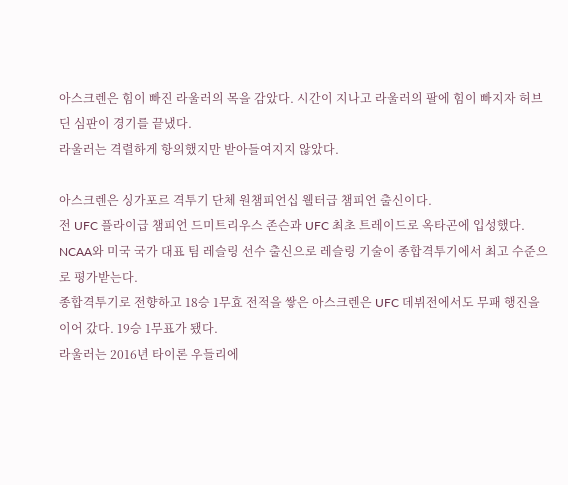아스크렌은 힘이 빠진 라울러의 목을 감았다. 시간이 지나고 라울러의 팔에 힘이 빠지자 허브딘 심판이 경기를 끝냈다.
라울러는 격렬하게 항의했지만 받아들여지지 않았다.

아스크렌은 싱가포르 격투기 단체 원챔피언십 웰터급 챔피언 출신이다.
전 UFC 플라이급 챔피언 드미트리우스 존슨과 UFC 최초 트레이드로 옥타곤에 입성했다.
NCAA와 미국 국가 대표 팀 레슬링 선수 출신으로 레슬링 기술이 종합격투기에서 최고 수준으로 평가받는다.
종합격투기로 전향하고 18승 1무효 전적을 쌓은 아스크렌은 UFC 데뷔전에서도 무패 행진을 이어 갔다. 19승 1무표가 됐다.
라울러는 2016년 타이론 우들리에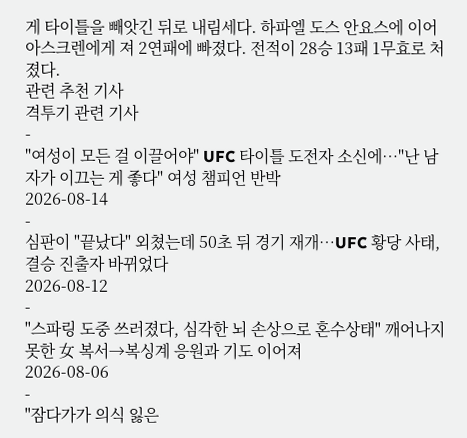게 타이틀을 빼앗긴 뒤로 내림세다. 하파엘 도스 안요스에 이어 아스크렌에게 져 2연패에 빠졌다. 전적이 28승 13패 1무효로 처졌다.
관련 추천 기사
격투기 관련 기사
-
"여성이 모든 걸 이끌어야" UFC 타이틀 도전자 소신에…"난 남자가 이끄는 게 좋다" 여성 챔피언 반박
2026-08-14
-
심판이 "끝났다" 외쳤는데 50초 뒤 경기 재개…UFC 황당 사태, 결승 진출자 바뀌었다
2026-08-12
-
"스파링 도중 쓰러졌다, 심각한 뇌 손상으로 혼수상태" 깨어나지 못한 女 복서→복싱계 응원과 기도 이어져
2026-08-06
-
"잠다가가 의식 잃은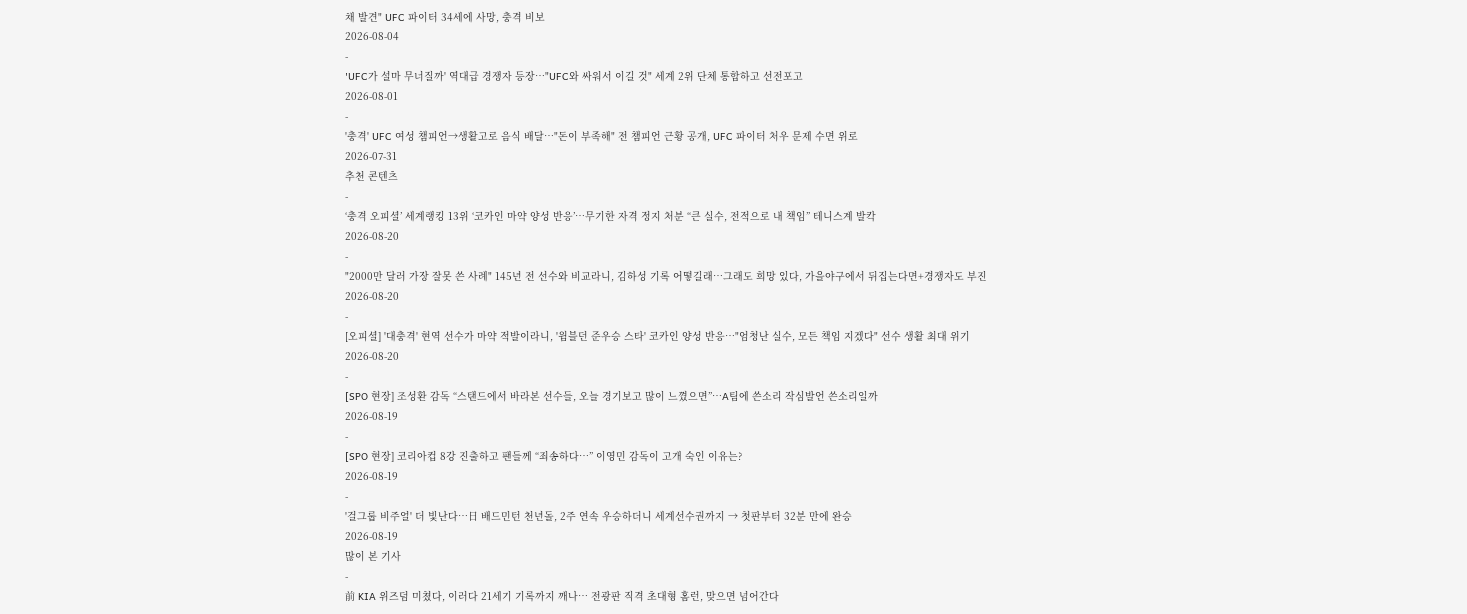채 발견" UFC 파이터 34세에 사망, 충격 비보
2026-08-04
-
'UFC가 설마 무너질까' 역대급 경쟁자 등장…"UFC와 싸워서 이길 것" 세계 2위 단체 통합하고 선전포고
2026-08-01
-
'충격' UFC 여성 챔피언→생활고로 음식 배달…"돈이 부족해" 전 챔피언 근황 공개, UFC 파이터 처우 문제 수면 위로
2026-07-31
추천 콘텐츠
-
‘충격 오피셜’ 세계랭킹 13위 ‘코카인 마약 양성 반응’…무기한 자격 정지 처분 “큰 실수, 전적으로 내 책임” 테니스계 발칵
2026-08-20
-
"2000만 달러 가장 잘못 쓴 사례" 145년 전 선수와 비교라니, 김하성 기록 어떻길래…그래도 희망 있다, 가을야구에서 뒤집는다면+경쟁자도 부진
2026-08-20
-
[오피셜] '대충격' 현역 선수가 마약 적발이라니, '윔블던 준우승 스타' 코카인 양성 반응…"엄청난 실수, 모든 책임 지겠다" 선수 생활 최대 위기
2026-08-20
-
[SPO 현장] 조성환 감독 “스탠드에서 바라본 선수들, 오늘 경기보고 많이 느꼈으면”…A팀에 쓴소리 작심발언 쓴소리일까
2026-08-19
-
[SPO 현장] 코리아컵 8강 진출하고 팬들께 “죄송하다…” 이영민 감독이 고개 숙인 이유는?
2026-08-19
-
'걸그룹 비주얼' 더 빛난다…日 배드민턴 천년돌, 2주 연속 우승하더니 세계선수권까지 → 첫판부터 32분 만에 완승
2026-08-19
많이 본 기사
-
前 KIA 위즈덤 미쳤다, 이러다 21세기 기록까지 깨나… 전광판 직격 초대형 홈런, 맞으면 넘어간다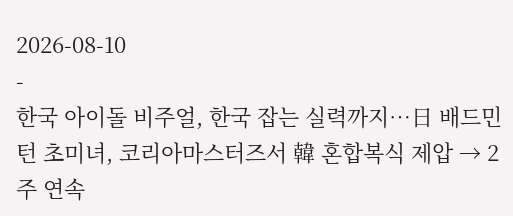2026-08-10
-
한국 아이돌 비주얼, 한국 잡는 실력까지…日 배드민턴 초미녀, 코리아마스터즈서 韓 혼합복식 제압 → 2주 연속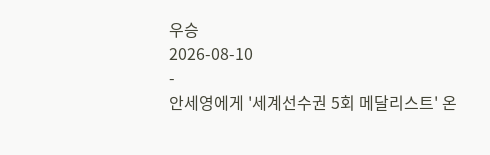우승
2026-08-10
-
안세영에게 '세계선수권 5회 메달리스트' 온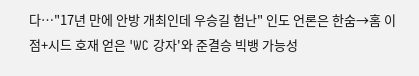다…"17년 만에 안방 개최인데 우승길 험난" 인도 언론은 한숨→홈 이점+시드 호재 얻은 'WC 강자'와 준결승 빅뱅 가능성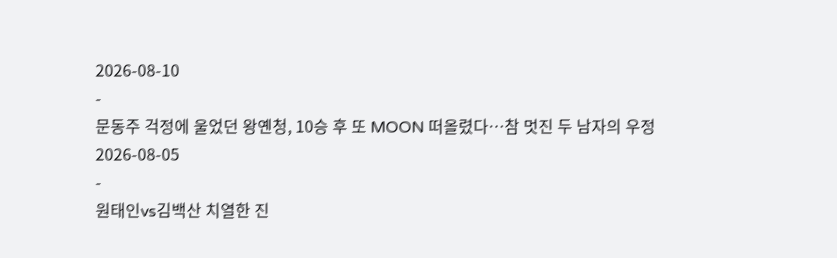2026-08-10
-
문동주 걱정에 울었던 왕옌청, 10승 후 또 MOON 떠올렸다…참 멋진 두 남자의 우정
2026-08-05
-
원태인vs김백산 치열한 진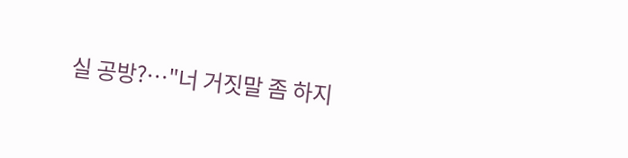실 공방?…"너 거짓말 좀 하지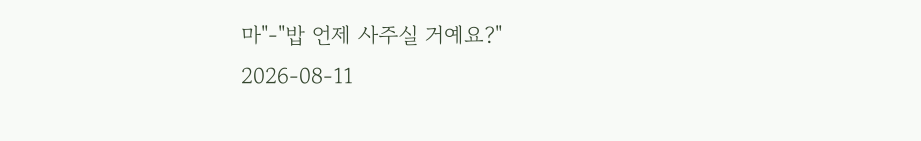마"-"밥 언제 사주실 거예요?"
2026-08-11